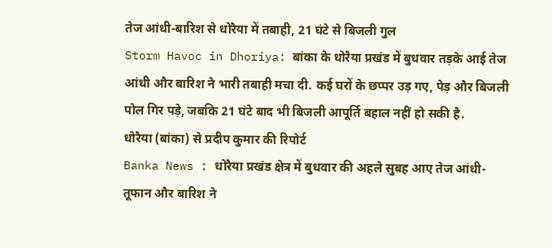तेज आंधी-बारिश से धोरैया में तबाही, 21 घंटे से बिजली गुल
Storm Havoc in Dhoriya: बांका के धोरैया प्रखंड में बुधवार तड़के आई तेज आंधी और बारिश ने भारी तबाही मचा दी. कई घरों के छप्पर उड़ गए, पेड़ और बिजली पोल गिर पड़े, जबकि 21 घंटे बाद भी बिजली आपूर्ति बहाल नहीं हो सकी है.
धोरैया (बांका) से प्रदीप कुमार की रिपोर्ट
Banka News : धोरैया प्रखंड क्षेत्र में बुधवार की अहले सुबह आए तेज आंधी-तूफान और बारिश ने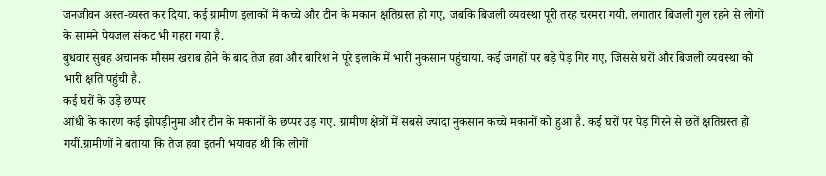जनजीवन अस्त-व्यस्त कर दिया. कई ग्रामीण इलाकों में कच्चे और टीन के मकान क्षतिग्रस्त हो गए, जबकि बिजली व्यवस्था पूरी तरह चरमरा गयी. लगातार बिजली गुल रहने से लोगों के सामने पेयजल संकट भी गहरा गया है.
बुधवार सुबह अचानक मौसम खराब होने के बाद तेज हवा और बारिश ने पूरे इलाके में भारी नुकसान पहुंचाया. कई जगहों पर बड़े पेड़ गिर गए, जिससे घरों और बिजली व्यवस्था को भारी क्षति पहुंची है.
कई घरों के उड़े छप्पर
आंधी के कारण कई झोपड़ीनुमा और टीन के मकानों के छप्पर उड़ गए. ग्रामीण क्षेत्रों में सबसे ज्यादा नुकसान कच्चे मकानों को हुआ है. कई घरों पर पेड़ गिरने से छतें क्षतिग्रस्त हो गयीं.ग्रामीणों ने बताया कि तेज हवा इतनी भयावह थी कि लोगों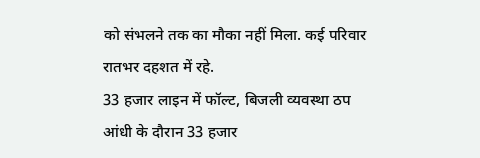को संभलने तक का मौका नहीं मिला. कई परिवार रातभर दहशत में रहे.
33 हजार लाइन में फॉल्ट, बिजली व्यवस्था ठप
आंधी के दौरान 33 हजार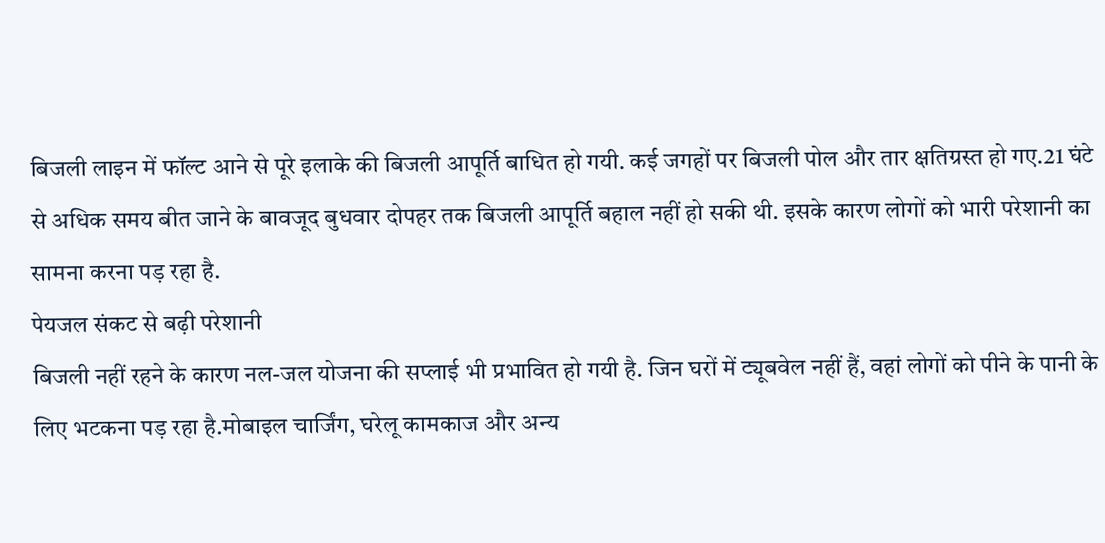बिजली लाइन में फॉल्ट आने से पूरे इलाके की बिजली आपूर्ति बाधित हो गयी. कई जगहों पर बिजली पोल और तार क्षतिग्रस्त हो गए.21 घंटे से अधिक समय बीत जाने के बावजूद बुधवार दोपहर तक बिजली आपूर्ति बहाल नहीं हो सकी थी. इसके कारण लोगों को भारी परेशानी का सामना करना पड़ रहा है.
पेयजल संकट से बढ़ी परेशानी
बिजली नहीं रहने के कारण नल-जल योजना की सप्लाई भी प्रभावित हो गयी है. जिन घरों में ट्यूबवेल नहीं हैं, वहां लोगों को पीने के पानी के लिए भटकना पड़ रहा है.मोबाइल चार्जिंग, घरेलू कामकाज और अन्य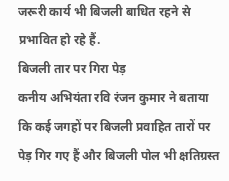जरूरी कार्य भी बिजली बाधित रहने से प्रभावित हो रहे हैं.
बिजली तार पर गिरा पेड़
कनीय अभियंता रवि रंजन कुमार ने बताया कि कई जगहों पर बिजली प्रवाहित तारों पर पेड़ गिर गए हैं और बिजली पोल भी क्षतिग्रस्त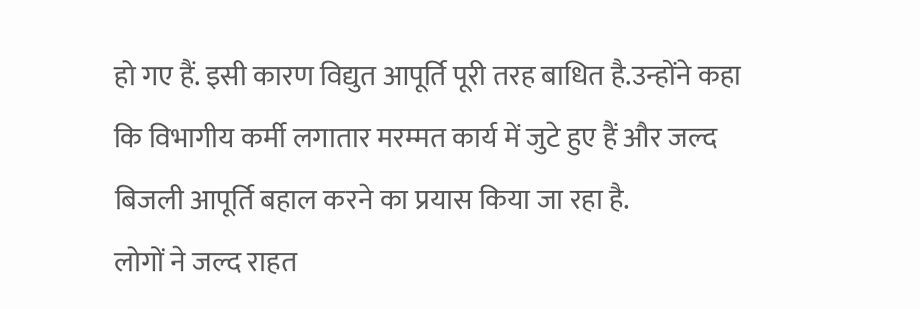हो गए हैं. इसी कारण विद्युत आपूर्ति पूरी तरह बाधित है.उन्होंने कहा कि विभागीय कर्मी लगातार मरम्मत कार्य में जुटे हुए हैं और जल्द बिजली आपूर्ति बहाल करने का प्रयास किया जा रहा है.
लोगों ने जल्द राहत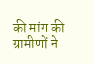की मांग की
ग्रामीणों ने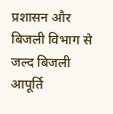प्रशासन और बिजली विभाग से जल्द बिजली आपूर्ति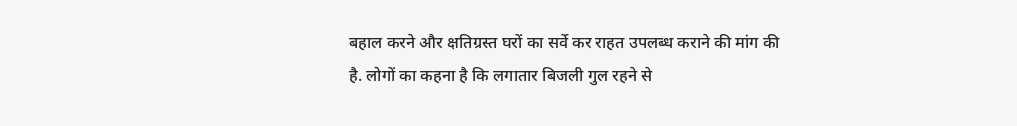बहाल करने और क्षतिग्रस्त घरों का सर्वे कर राहत उपलब्ध कराने की मांग की है. लोगों का कहना है कि लगातार बिजली गुल रहने से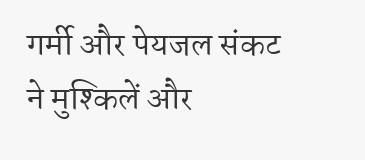गर्मी और पेयजल संकट ने मुश्किलें और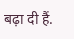बढ़ा दी हैं.